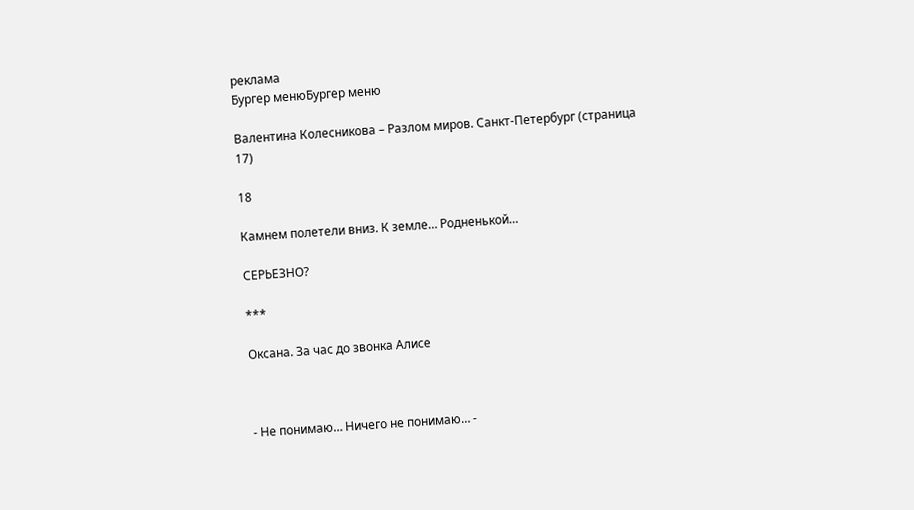реклама
Бургер менюБургер меню

Валентина Колесникова – Разлом миров. Санкт-Петербург (страница 17)

18

Камнем полетели вниз. К земле… Родненькой…

СЕРЬЕЗНО?

***

Оксана. За час до звонка Алисе



- Не понимаю… Ничего не понимаю… -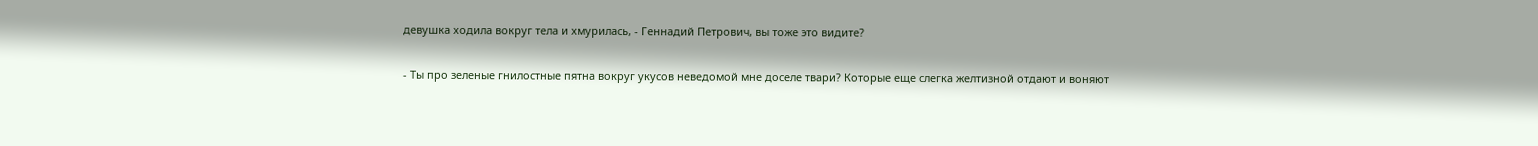девушка ходила вокруг тела и хмурилась, - Геннадий Петрович, вы тоже это видите?

- Ты про зеленые гнилостные пятна вокруг укусов неведомой мне доселе твари? Которые еще слегка желтизной отдают и воняют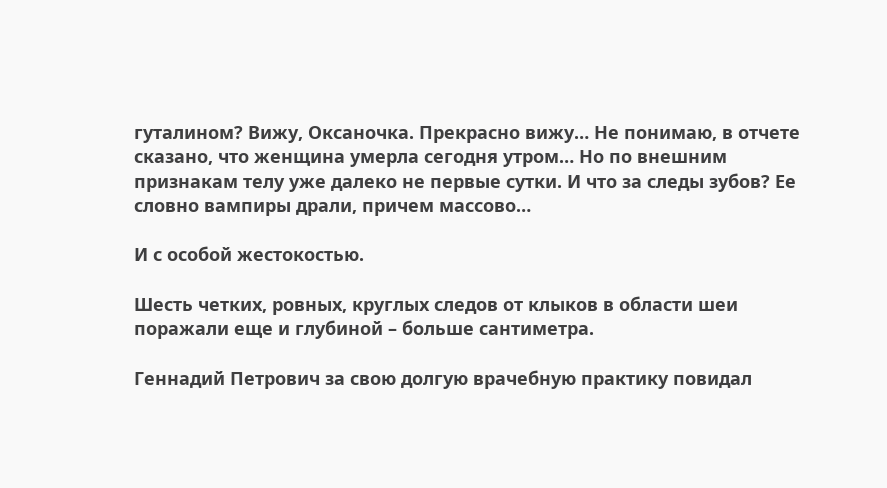гуталином? Вижу, Оксаночка. Прекрасно вижу… Не понимаю, в отчете сказано, что женщина умерла сегодня утром… Но по внешним признакам телу уже далеко не первые сутки. И что за следы зубов? Ее словно вампиры драли, причем массово…

И с особой жестокостью.

Шесть четких, ровных, круглых следов от клыков в области шеи поражали еще и глубиной – больше сантиметра.

Геннадий Петрович за свою долгую врачебную практику повидал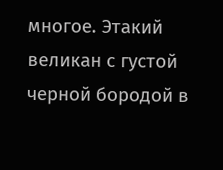многое. Этакий великан с густой черной бородой в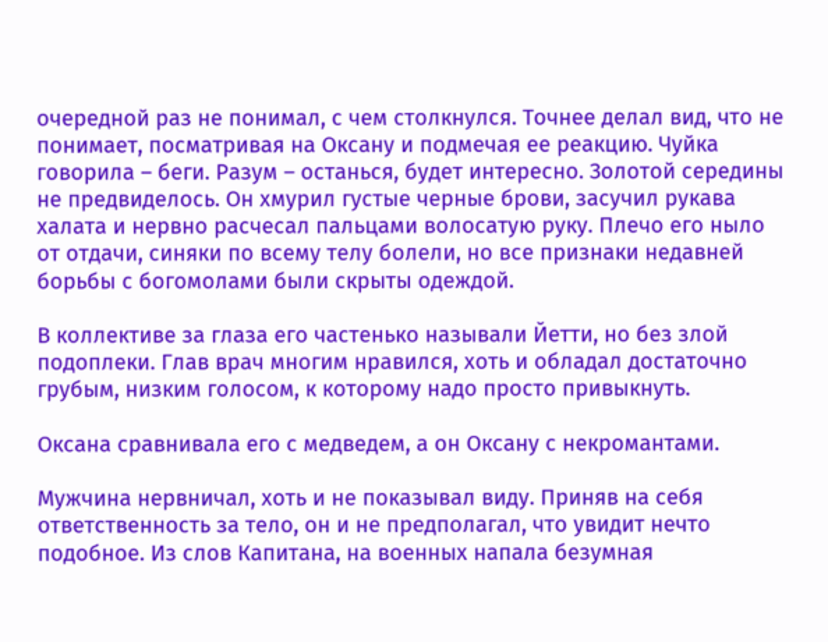очередной раз не понимал, с чем столкнулся. Точнее делал вид, что не понимает, посматривая на Оксану и подмечая ее реакцию. Чуйка говорила – беги. Разум – останься, будет интересно. Золотой середины не предвиделось. Он хмурил густые черные брови, засучил рукава халата и нервно расчесал пальцами волосатую руку. Плечо его ныло от отдачи, синяки по всему телу болели, но все признаки недавней борьбы с богомолами были скрыты одеждой.

В коллективе за глаза его частенько называли Йетти, но без злой подоплеки. Глав врач многим нравился, хоть и обладал достаточно грубым, низким голосом, к которому надо просто привыкнуть.

Оксана сравнивала его с медведем, а он Оксану с некромантами.

Мужчина нервничал, хоть и не показывал виду. Приняв на себя ответственность за тело, он и не предполагал, что увидит нечто подобное. Из слов Капитана, на военных напала безумная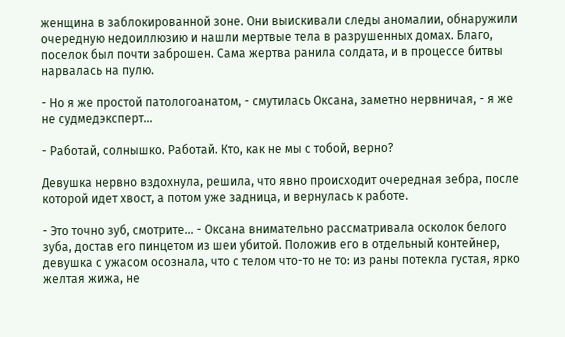женщина в заблокированной зоне. Они выискивали следы аномалии, обнаружили очередную недоиллюзию и нашли мертвые тела в разрушенных домах. Благо, поселок был почти заброшен. Сама жертва ранила солдата, и в процессе битвы нарвалась на пулю.

- Но я же простой патологоанатом, - смутилась Оксана, заметно нервничая, - я же не судмедэксперт…

- Работай, солнышко. Работай. Кто, как не мы с тобой, верно?

Девушка нервно вздохнула, решила, что явно происходит очередная зебра, после которой идет хвост, а потом уже задница, и вернулась к работе.

- Это точно зуб, смотрите… - Оксана внимательно рассматривала осколок белого зуба, достав его пинцетом из шеи убитой. Положив его в отдельный контейнер, девушка с ужасом осознала, что с телом что-то не то: из раны потекла густая, ярко желтая жижа, не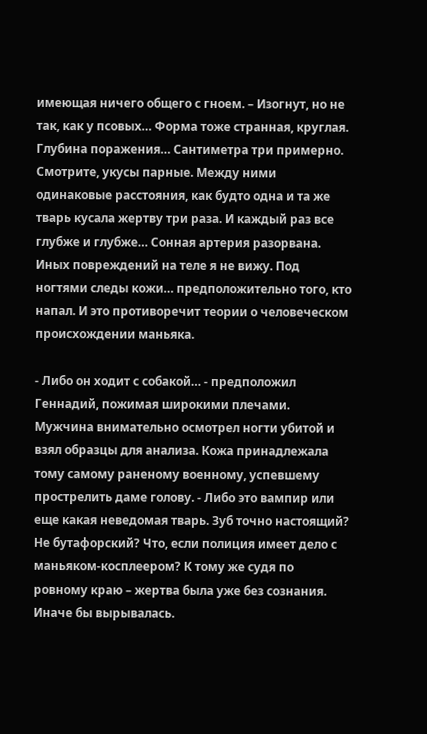имеющая ничего общего с гноем. – Изогнут, но не так, как у псовых… Форма тоже странная, круглая. Глубина поражения… Сантиметра три примерно. Смотрите, укусы парные. Между ними одинаковые расстояния, как будто одна и та же тварь кусала жертву три раза. И каждый раз все глубже и глубже… Сонная артерия разорвана. Иных повреждений на теле я не вижу. Под ногтями следы кожи… предположительно того, кто напал. И это противоречит теории о человеческом происхождении маньяка.

- Либо он ходит с собакой… - предположил Геннадий, пожимая широкими плечами. Мужчина внимательно осмотрел ногти убитой и взял образцы для анализа. Кожа принадлежала тому самому раненому военному, успевшему прострелить даме голову. - Либо это вампир или еще какая неведомая тварь. Зуб точно настоящий? Не бутафорский? Что, если полиция имеет дело с маньяком-косплеером? К тому же судя по ровному краю – жертва была уже без сознания. Иначе бы вырывалась.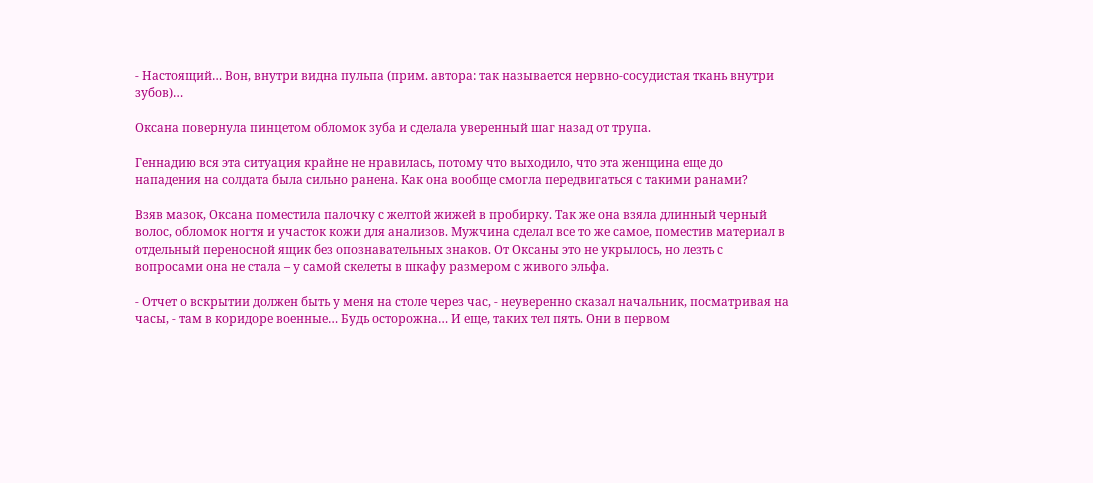- Настоящий… Вон, внутри видна пульпа (прим. автора: так называется нервно-сосудистая ткань внутри зубов)…

Оксана повернула пинцетом обломок зуба и сделала уверенный шаг назад от трупа.

Геннадию вся эта ситуация крайне не нравилась, потому что выходило, что эта женщина еще до нападения на солдата была сильно ранена. Как она вообще смогла передвигаться с такими ранами?

Взяв мазок, Оксана поместила палочку с желтой жижей в пробирку. Так же она взяла длинный черный волос, обломок ногтя и участок кожи для анализов. Мужчина сделал все то же самое, поместив материал в отдельный переносной ящик без опознавательных знаков. От Оксаны это не укрылось, но лезть с вопросами она не стала – у самой скелеты в шкафу размером с живого эльфа.

- Отчет о вскрытии должен быть у меня на столе через час, - неуверенно сказал начальник, посматривая на часы, - там в коридоре военные… Будь осторожна… И еще, таких тел пять. Они в первом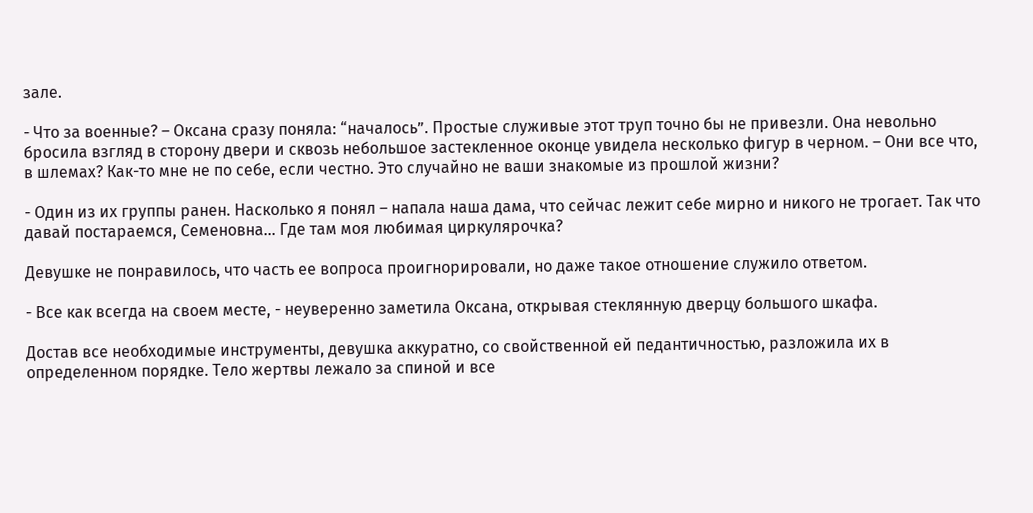зале.

- Что за военные? – Оксана сразу поняла: “началось”. Простые служивые этот труп точно бы не привезли. Она невольно бросила взгляд в сторону двери и сквозь небольшое застекленное оконце увидела несколько фигур в черном. – Они все что, в шлемах? Как-то мне не по себе, если честно. Это случайно не ваши знакомые из прошлой жизни?

- Один из их группы ранен. Насколько я понял – напала наша дама, что сейчас лежит себе мирно и никого не трогает. Так что давай постараемся, Семеновна… Где там моя любимая циркулярочка?

Девушке не понравилось, что часть ее вопроса проигнорировали, но даже такое отношение служило ответом.

- Все как всегда на своем месте, - неуверенно заметила Оксана, открывая стеклянную дверцу большого шкафа.

Достав все необходимые инструменты, девушка аккуратно, со свойственной ей педантичностью, разложила их в определенном порядке. Тело жертвы лежало за спиной и все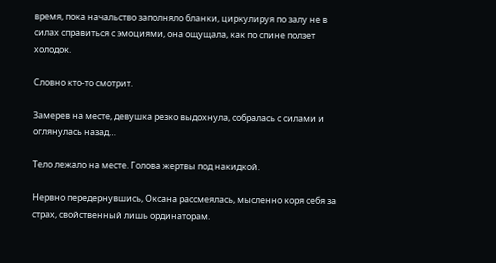время, пока начальство заполняло бланки, циркулируя по залу не в силах справиться с эмоциями, она ощущала, как по спине ползет холодок.

Словно кто-то смотрит.

Замерев на месте, девушка резко выдохнула, собралась с силами и оглянулась назад…

Тело лежало на месте. Голова жертвы под накидкой.

Нервно передернувшись, Оксана рассмеялась, мысленно коря себя за страх, свойственный лишь ординаторам.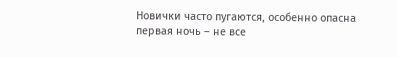Новички часто пугаются, особенно опасна первая ночь – не все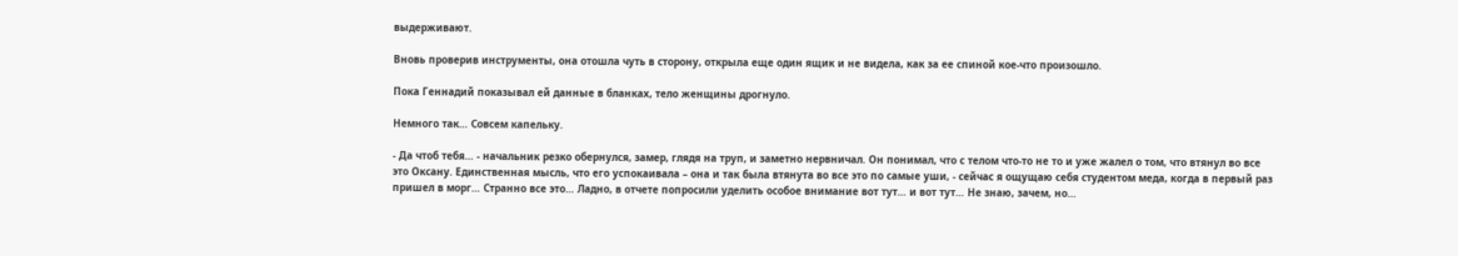выдерживают.

Вновь проверив инструменты, она отошла чуть в сторону, открыла еще один ящик и не видела, как за ее спиной кое-что произошло.

Пока Геннадий показывал ей данные в бланках, тело женщины дрогнуло.

Немного так… Совсем капельку.

- Да чтоб тебя… - начальник резко обернулся, замер, глядя на труп, и заметно нервничал. Он понимал, что с телом что-то не то и уже жалел о том, что втянул во все это Оксану. Единственная мысль, что его успокаивала – она и так была втянута во все это по самые уши, - сейчас я ощущаю себя студентом меда, когда в первый раз пришел в морг… Странно все это… Ладно, в отчете попросили уделить особое внимание вот тут… и вот тут… Не знаю, зачем, но…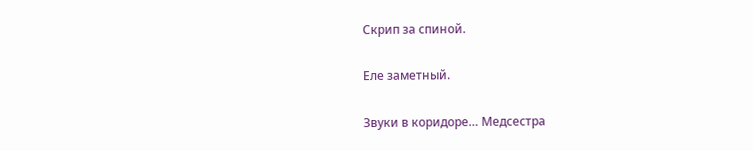Скрип за спиной.

Еле заметный.

Звуки в коридоре… Медсестра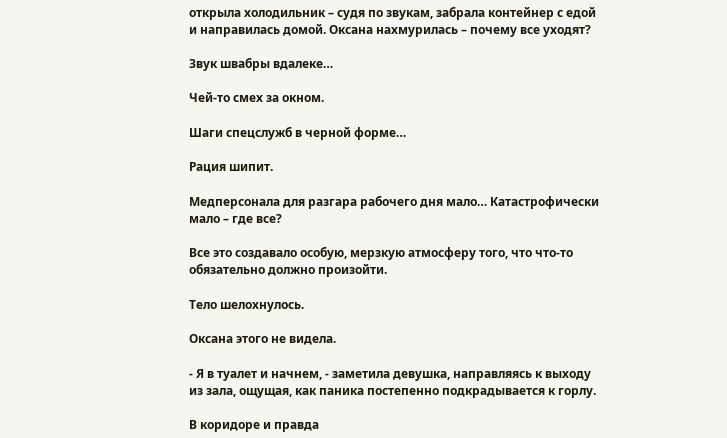открыла холодильник – судя по звукам, забрала контейнер с едой и направилась домой. Оксана нахмурилась – почему все уходят?

Звук швабры вдалеке…

Чей-то смех за окном.

Шаги спецслужб в черной форме…

Рация шипит.

Медперсонала для разгара рабочего дня мало… Катастрофически мало – где все?

Все это создавало особую, мерзкую атмосферу того, что что-то обязательно должно произойти.

Тело шелохнулось.

Оксана этого не видела.

- Я в туалет и начнем, - заметила девушка, направляясь к выходу из зала, ощущая, как паника постепенно подкрадывается к горлу.

В коридоре и правда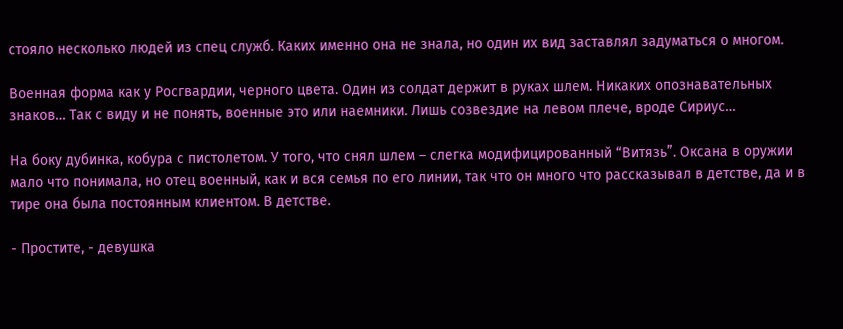стояло несколько людей из спец служб. Каких именно она не знала, но один их вид заставлял задуматься о многом.

Военная форма как у Росгвардии, черного цвета. Один из солдат держит в руках шлем. Никаких опознавательных знаков… Так с виду и не понять, военные это или наемники. Лишь созвездие на левом плече, вроде Сириус…

На боку дубинка, кобура с пистолетом. У того, что снял шлем – слегка модифицированный “Витязь”. Оксана в оружии мало что понимала, но отец военный, как и вся семья по его линии, так что он много что рассказывал в детстве, да и в тире она была постоянным клиентом. В детстве.

- Простите, - девушка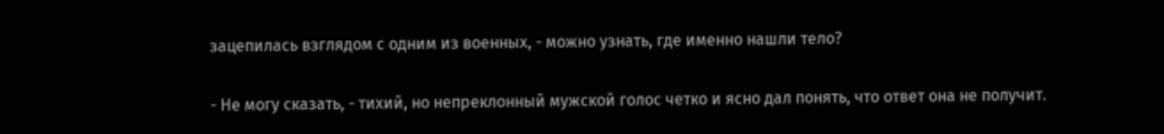зацепилась взглядом с одним из военных, - можно узнать, где именно нашли тело?

- Не могу сказать, - тихий, но непреклонный мужской голос четко и ясно дал понять, что ответ она не получит.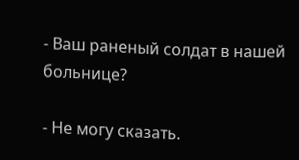- Ваш раненый солдат в нашей больнице?

- Не могу сказать.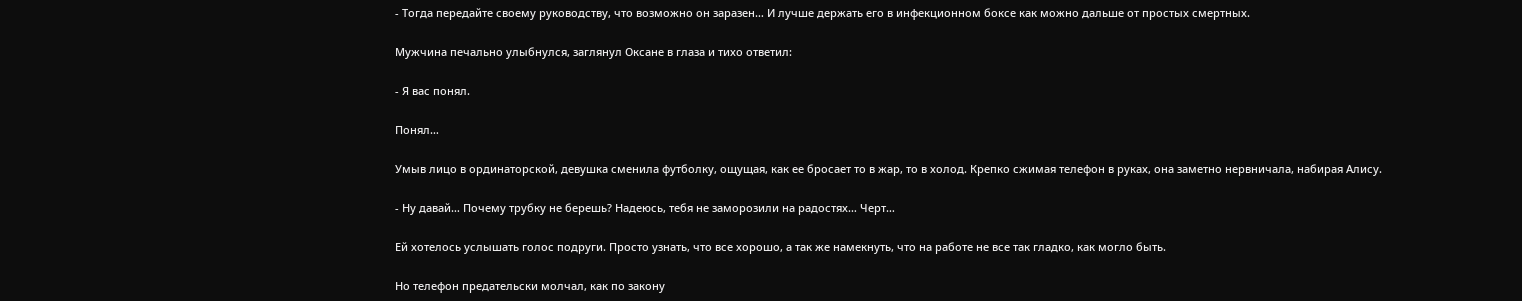- Тогда передайте своему руководству, что возможно он заразен… И лучше держать его в инфекционном боксе как можно дальше от простых смертных.

Мужчина печально улыбнулся, заглянул Оксане в глаза и тихо ответил:

- Я вас понял.

Понял…

Умыв лицо в ординаторской, девушка сменила футболку, ощущая, как ее бросает то в жар, то в холод. Крепко сжимая телефон в руках, она заметно нервничала, набирая Алису.

- Ну давай… Почему трубку не берешь? Надеюсь, тебя не заморозили на радостях… Черт…

Ей хотелось услышать голос подруги. Просто узнать, что все хорошо, а так же намекнуть, что на работе не все так гладко, как могло быть.

Но телефон предательски молчал, как по закону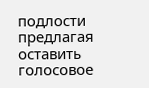подлости предлагая оставить голосовое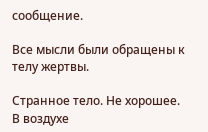сообщение.

Все мысли были обращены к телу жертвы.

Странное тело. Не хорошее. В воздухе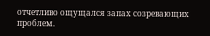отчетливо ощущался запах созревающих проблем.